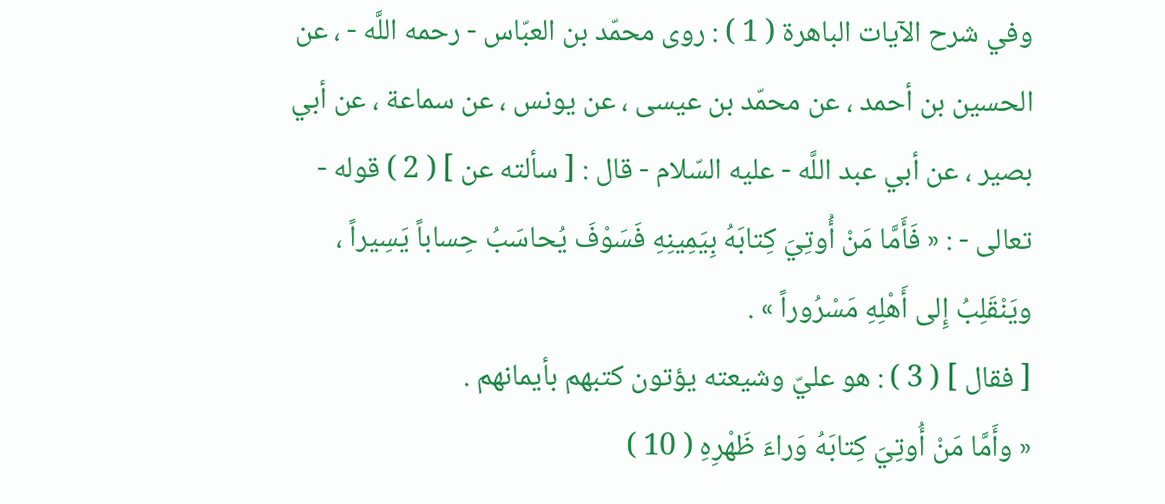وفي شرح الآيات الباهرة ( 1 ) : روى محمّد بن العبّاس - رحمه اللَّه - ، عن الحسين بن أحمد ، عن محمّد بن عيسى ، عن يونس ، عن سماعة ، عن أبي بصير ، عن أبي عبد اللَّه - عليه السّلام - قال : [ سألته عن ] ( 2 ) قوله - تعالى - : « فَأَمَّا مَنْ أُوتِيَ كِتابَهُ بِيَمِينِهِ فَسَوْفَ يُحاسَبُ حِساباً يَسِيراً ، ويَنْقَلِبُ إِلى أَهْلِهِ مَسْرُوراً » .
[ فقال ] ( 3 ) : هو عليّ وشيعته يؤتون كتبهم بأيمانهم .
« وأَمَّا مَنْ أُوتِيَ كِتابَهُ وَراءَ ظَهْرِهِ ( 10 )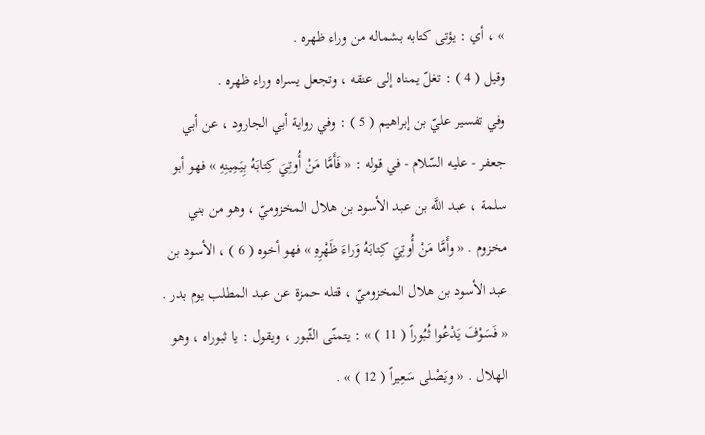» ، أي : يؤتى كتابه بشماله من وراء ظهره .
وقيل ( 4 ) : تغلّ يمناه إلى عنقه ، وتجعل يسراه وراء ظهره .
وفي تفسير عليّ بن إبراهيم ( 5 ) : وفي رواية أبي الجارود ، عن أبي جعفر - عليه السّلام - في قوله : « فَأَمَّا مَنْ أُوتِيَ كِتابَهُ بِيَمِينِهِ » فهو أبو سلمة ، عبد اللَّه بن عبد الأسود بن هلال المخزوميّ ، وهو من بني مخزوم . « وأَمَّا مَنْ أُوتِيَ كِتابَهُ وَراءَ ظَهْرِهِ » فهو أخوه ( 6 ) ، الأسود بن عبد الأسود بن هلال المخزوميّ ، قتله حمزة عن عبد المطلب يوم بدر .
« فَسَوْفَ يَدْعُوا ثُبُوراً ( 11 ) » : يتمنّى الثّبور ، ويقول : يا ثبوراه ، وهو الهلال . « ويَصْلى سَعِيراً ( 12 ) » .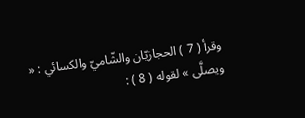وقرأ ( 7 ) الحجازيّان والشّاميّ والكسائي : « ويصلَّى » لقوله ( 8 ) :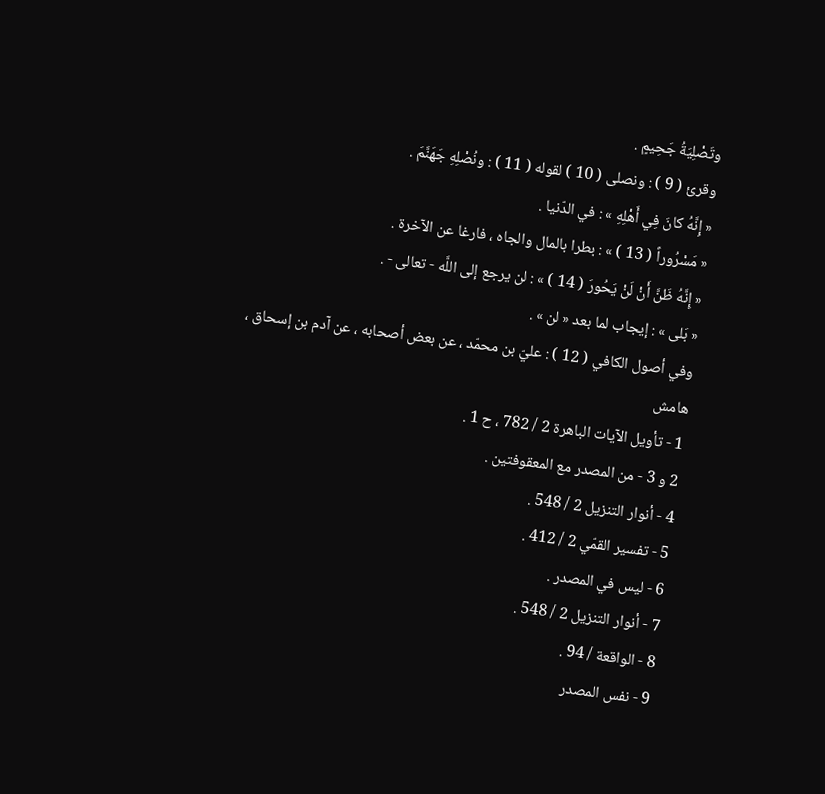وتَصْلِيَةُ جَحِيمٍ .
وقرئ ( 9 ) : ونصلى ( 10 ) لقوله ( 11 ) : ونُصْلِهِ جَهَنَّمَ .
« إِنَّهُ كانَ فِي أَهْلِهِ » : في الدّنيا .
« مَسْرُوراً ( 13 ) » : بطرا بالمال والجاه ، فارغا عن الآخرة .
« إِنَّهُ ظَنَّ أَنْ لَنْ يَحُورَ ( 14 ) » : لن يرجع إلى اللَّه - تعالى - .
« بَلى » : إيجاب لما بعد « لن » .
وفي أصول الكافي ( 12 ) : عليّ بن محمّد ، عن بعض أصحابه ، عن آدم بن إسحاق ،
هامش
1 - تأويل الآيات الباهرة 2 / 782 ، ح 1 .
2 و 3 - من المصدر مع المعقوفتين .
4 - أنوار التنزيل 2 / 548 .
5 - تفسير القمّي 2 / 412 .
6 - ليس في المصدر .
7 - أنوار التنزيل 2 / 548 .
8 - الواقعة / 94 .
9 - نفس المصدر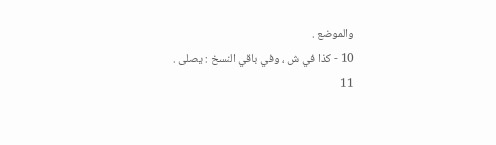والموضع .
10 - كذا في ش ، وفي باقي النسخ : يصلى .
11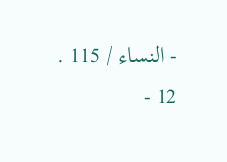- النساء / 115 .
12 -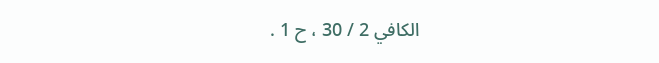الكافي 2 / 30 ، ح 1 .